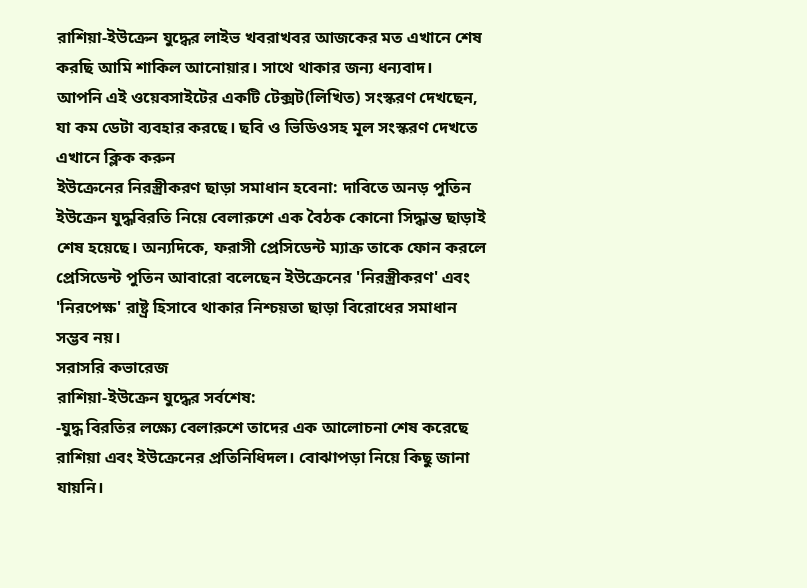রাশিয়া-ইউক্রেন যুদ্ধের লাইভ খবরাখবর আজকের মত এখানে শেষ করছি আমি শাকিল আনোয়ার। সাথে থাকার জন্য ধন্যবাদ।
আপনি এই ওয়েবসাইটের একটি টেক্সট(লিখিত) সংস্করণ দেখছেন, যা কম ডেটা ব্যবহার করছে। ছবি ও ভিডিওসহ মূল সংস্করণ দেখতে এখানে ক্লিক করুন
ইউক্রেনের নিরস্ত্রীকরণ ছাড়া সমাধান হবেনা: দাবিতে অনড় পুতিন
ইউক্রেন যুদ্ধবিরতি নিয়ে বেলারুশে এক বৈঠক কোনো সিদ্ধান্ত ছাড়াই শেষ হয়েছে। অন্যদিকে, ফরাসী প্রেসিডেন্ট ম্যাক্র তাকে ফোন করলে প্রেসিডেন্ট পুতিন আবারো বলেছেন ইউক্রেনের 'নিরস্ত্রীকরণ' এবং 'নিরপেক্ষ' রাষ্ট্র হিসাবে থাকার নিশ্চয়তা ছাড়া বিরোধের সমাধান সম্ভব নয়।
সরাসরি কভারেজ
রাশিয়া-ইউক্রেন যুদ্ধের সর্বশেষ:
-যুদ্ধ বিরতির লক্ষ্যে বেলারুশে তাদের এক আলোচনা শেষ করেছে রাশিয়া এবং ইউক্রেনের প্রতিনিধিদল। বোঝাপড়া নিয়ে কিছু জানা যায়নি।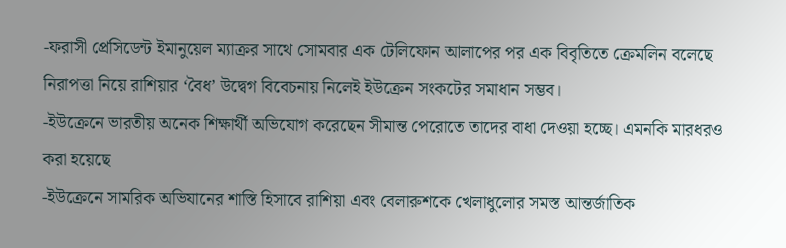-ফরাসী প্রেসিডেন্ট ইমানুয়েল ম্যাক্রর সাথে সোমবার এক টেলিফোন আলাপের পর এক বিবৃতিতে ক্রেমলিন বলেছে নিরাপত্তা নিয়ে রাশিয়ার ‘বৈধ’ উদ্বেগ বিবেচনায় নিলেই ইউক্রেন সংকটের সমাধান সম্ভব।
-ইউক্রেনে ভারতীয় অনেক শিক্ষার্থী অভিযোগ করেছেন সীমান্ত পেরোতে তাদের বাধা দেওয়া হচ্ছে। এমনকি মারধরও করা হয়েছে
-ইউক্রেনে সামরিক অভিযানের শাস্তি হিসাবে রাশিয়া এবং বেলারুশকে খেলাধুলোর সমস্ত আন্তর্জাতিক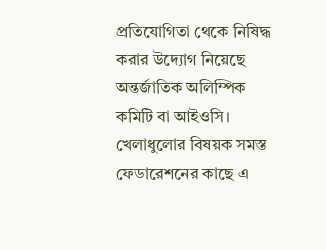প্রতিযোগিতা থেকে নিষিদ্ধ করার উদ্যোগ নিয়েছে অন্তর্জাতিক অলিম্পিক কমিটি বা আইওসি। খেলাধুলোর বিষয়ক সমস্ত ফেডারেশনের কাছে এ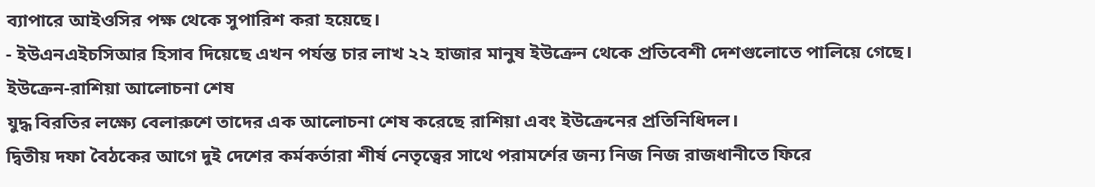ব্যাপারে আইওসির পক্ষ থেকে সুপারিশ করা হয়েছে।
- ইউএনএইচসিআর হিসাব দিয়েছে এখন পর্যন্ত চার লাখ ২২ হাজার মানুষ ইউক্রেন থেকে প্রতিবেশী দেশগুলোতে পালিয়ে গেছে।
ইউক্রেন-রাশিয়া আলোচনা শেষ
যুদ্ধ বিরতির লক্ষ্যে বেলারুশে তাদের এক আলোচনা শেষ করেছে রাশিয়া এবং ইউক্রেনের প্রতিনিধিদল।
দ্বিতীয় দফা বৈঠকের আগে দুই দেশের কর্মকর্তারা শীর্ষ নেতৃত্বের সাথে পরামর্শের জন্য নিজ নিজ রাজধানীতে ফিরে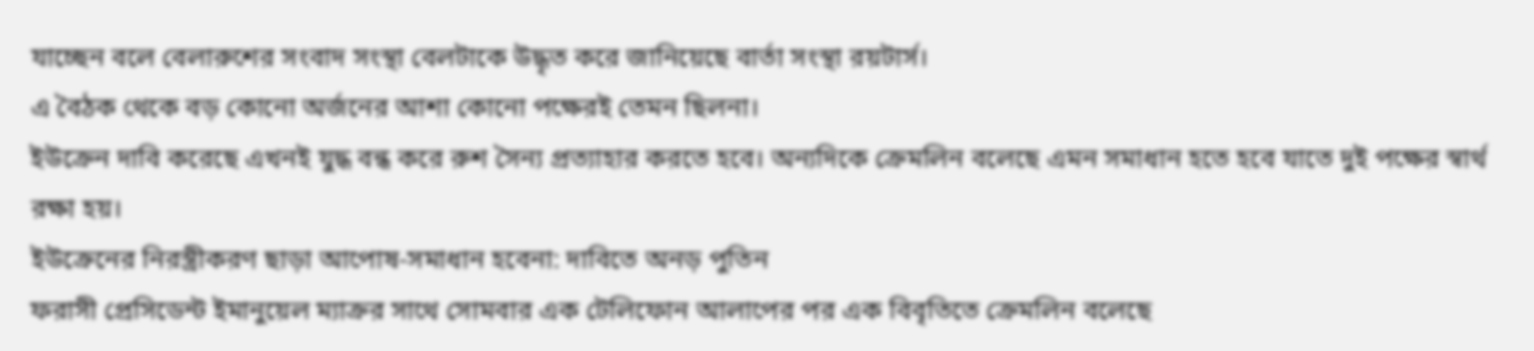যাচ্ছেন বলে বেলারুশের সংবাদ সংস্থা বেলটাকে উদ্ধৃত করে জানিয়েছে বার্তা সংস্থা রয়টার্স।
এ বৈঠক থেকে বড় কোনো অর্জনের আশা কোনো পক্ষেরই তেমন ছিলনা।
ইউক্রেন দাবি করেছে এখনই যুদ্ধ বন্ধ করে রুশ সৈন্য প্রত্যাহার করতে হবে। অন্যদিকে ক্রেমলিন বলেছে এমন সমাধান হতে হবে যাতে দুই পক্ষের স্বার্থ রক্ষা হয়।
ইউক্রেনের নিরস্ত্রীকরণ ছাড়া আপোষ-সমাধান হবেনা: দাবিতে অনড় পুতিন
ফরাসী প্রেসিডেন্ট ইমানুয়েল ম্যাক্রর সাথে সোমবার এক টেলিফোন আলাপের পর এক বিবৃতিতে ক্রেমলিন বলেছে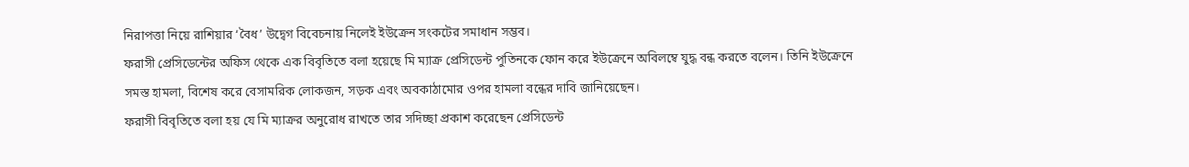নিরাপত্তা নিয়ে রাশিয়ার ‘বৈধ’ উদ্বেগ বিবেচনায় নিলেই ইউক্রেন সংকটের সমাধান সম্ভব।
ফরাসী প্রেসিডেন্টের অফিস থেকে এক বিবৃতিতে বলা হয়েছে মি ম্যাক্র প্রেসিডেন্ট পুতিনকে ফোন করে ইউক্রেনে অবিলম্বে যুদ্ধ বন্ধ করতে বলেন। তিনি ইউক্রেনে সমস্ত হামলা, বিশেষ করে বেসামরিক লোকজন, সড়ক এবং অবকাঠামোর ওপর হামলা বন্ধের দাবি জানিয়েছেন।
ফরাসী বিবৃতিতে বলা হয় যে মি ম্যাক্রর অনুরোধ রাখতে তার সদিচ্ছা প্রকাশ করেছেন প্রেসিডেন্ট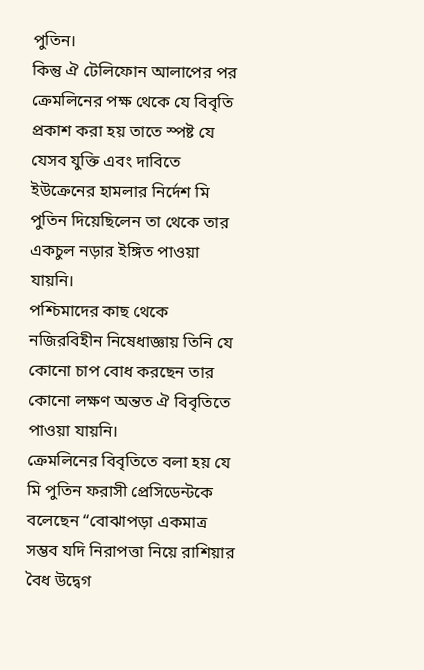পুতিন।
কিন্তু ঐ টেলিফোন আলাপের পর ক্রেমলিনের পক্ষ থেকে যে বিবৃতি প্রকাশ করা হয় তাতে স্পষ্ট যে যেসব যুক্তি এবং দাবিতে ইউক্রেনের হামলার নির্দেশ মি পুতিন দিয়েছিলেন তা থেকে তার একচুল নড়ার ইঙ্গিত পাওয়া যায়নি।
পশ্চিমাদের কাছ থেকে নজিরবিহীন নিষেধাজ্ঞায় তিনি যে কোনো চাপ বোধ করছেন তার কোনো লক্ষণ অন্তত ঐ বিবৃতিতে পাওয়া যায়নি।
ক্রেমলিনের বিবৃতিতে বলা হয় যে মি পুতিন ফরাসী প্রেসিডেন্টকে বলেছেন “বোঝাপড়া একমাত্র সম্ভব যদি নিরাপত্তা নিয়ে রাশিয়ার বৈধ উদ্বেগ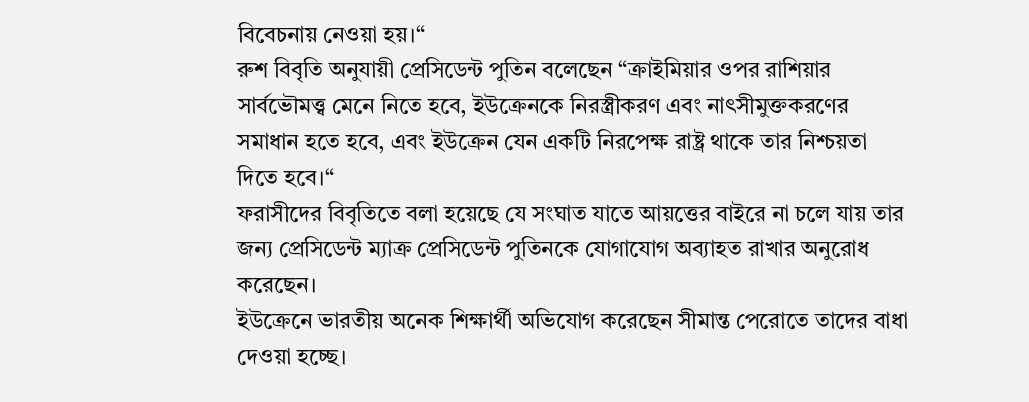বিবেচনায় নেওয়া হয়।“
রুশ বিবৃতি অনুযায়ী প্রেসিডেন্ট পুতিন বলেছেন “ক্রাইমিয়ার ওপর রাশিয়ার সার্বভৌমত্ত্ব মেনে নিতে হবে, ইউক্রেনকে নিরস্ত্রীকরণ এবং নাৎসীমুক্তকরণের সমাধান হতে হবে, এবং ইউক্রেন যেন একটি নিরপেক্ষ রাষ্ট্র থাকে তার নিশ্চয়তা দিতে হবে।“
ফরাসীদের বিবৃতিতে বলা হয়েছে যে সংঘাত যাতে আয়ত্তের বাইরে না চলে যায় তার জন্য প্রেসিডেন্ট ম্যাক্র প্রেসিডেন্ট পুতিনকে যোগাযোগ অব্যাহত রাখার অনুরোধ করেছেন।
ইউক্রেনে ভারতীয় অনেক শিক্ষার্থী অভিযোগ করেছেন সীমান্ত পেরোতে তাদের বাধা দেওয়া হচ্ছে।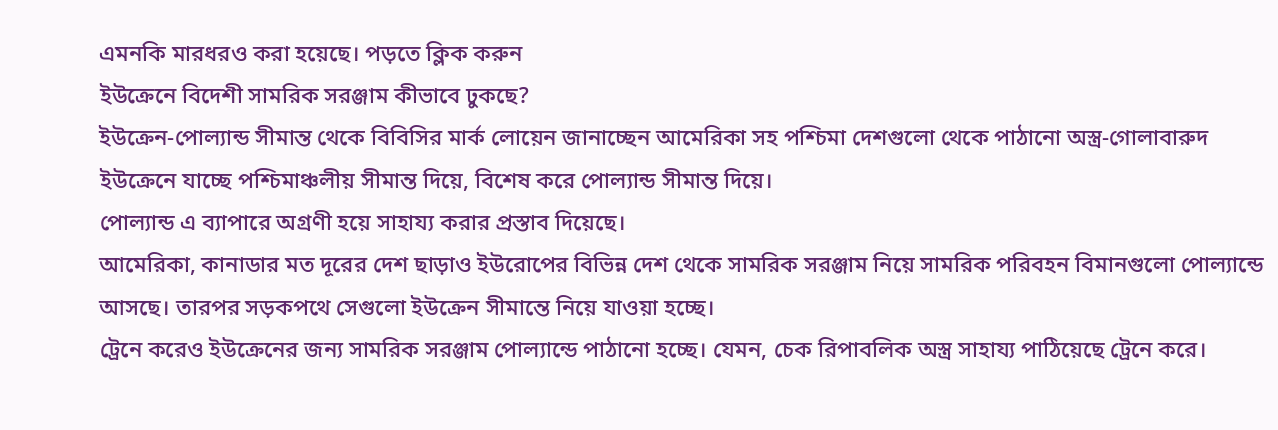এমনকি মারধরও করা হয়েছে। পড়তে ক্লিক করুন
ইউক্রেনে বিদেশী সামরিক সরঞ্জাম কীভাবে ঢুকছে?
ইউক্রেন-পোল্যান্ড সীমান্ত থেকে বিবিসির মার্ক লোয়েন জানাচ্ছেন আমেরিকা সহ পশ্চিমা দেশগুলো থেকে পাঠানো অস্ত্র-গোলাবারুদ ইউক্রেনে যাচ্ছে পশ্চিমাঞ্চলীয় সীমান্ত দিয়ে, বিশেষ করে পোল্যান্ড সীমান্ত দিয়ে।
পোল্যান্ড এ ব্যাপারে অগ্রণী হয়ে সাহায্য করার প্রস্তাব দিয়েছে।
আমেরিকা, কানাডার মত দূরের দেশ ছাড়াও ইউরোপের বিভিন্ন দেশ থেকে সামরিক সরঞ্জাম নিয়ে সামরিক পরিবহন বিমানগুলো পোল্যান্ডে আসছে। তারপর সড়কপথে সেগুলো ইউক্রেন সীমান্তে নিয়ে যাওয়া হচ্ছে।
ট্রেনে করেও ইউক্রেনের জন্য সামরিক সরঞ্জাম পোল্যান্ডে পাঠানো হচ্ছে। যেমন, চেক রিপাবলিক অস্ত্র সাহায্য পাঠিয়েছে ট্রেনে করে।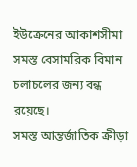ইউক্রেনের আকাশসীমা সমস্ত বেসামরিক বিমান চলাচলের জন্য বন্ধ রয়েছে।
সমস্ত আন্তর্জাতিক ক্রীড়া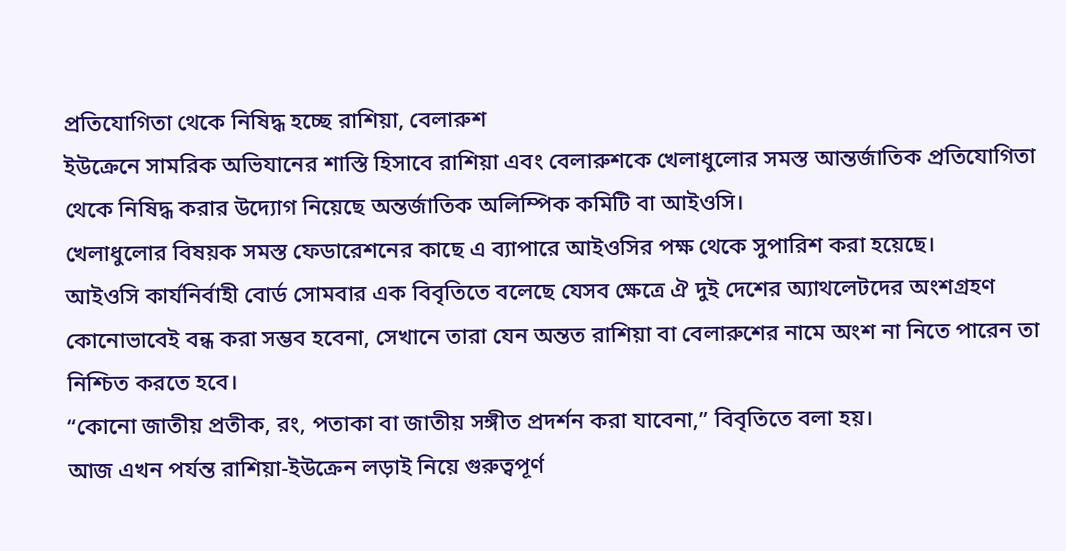প্রতিযোগিতা থেকে নিষিদ্ধ হচ্ছে রাশিয়া, বেলারুশ
ইউক্রেনে সামরিক অভিযানের শাস্তি হিসাবে রাশিয়া এবং বেলারুশকে খেলাধুলোর সমস্ত আন্তর্জাতিক প্রতিযোগিতা থেকে নিষিদ্ধ করার উদ্যোগ নিয়েছে অন্তর্জাতিক অলিম্পিক কমিটি বা আইওসি।
খেলাধুলোর বিষয়ক সমস্ত ফেডারেশনের কাছে এ ব্যাপারে আইওসির পক্ষ থেকে সুপারিশ করা হয়েছে।
আইওসি কার্যনির্বাহী বোর্ড সোমবার এক বিবৃতিতে বলেছে যেসব ক্ষেত্রে ঐ দুই দেশের অ্যাথলেটদের অংশগ্রহণ কোনোভাবেই বন্ধ করা সম্ভব হবেনা, সেখানে তারা যেন অন্তত রাশিয়া বা বেলারুশের নামে অংশ না নিতে পারেন তা নিশ্চিত করতে হবে।
“কোনো জাতীয় প্রতীক, রং, পতাকা বা জাতীয় সঙ্গীত প্রদর্শন করা যাবেনা,” বিবৃতিতে বলা হয়।
আজ এখন পর্যন্ত রাশিয়া-ইউক্রেন লড়াই নিয়ে গুরুত্বপূর্ণ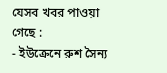যেসব খবর পাওয়া গেছে :
- ইউক্রেনে রুশ সৈন্য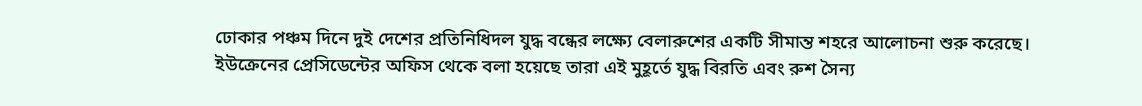ঢোকার পঞ্চম দিনে দুই দেশের প্রতিনিধিদল যুদ্ধ বন্ধের লক্ষ্যে বেলারুশের একটি সীমান্ত শহরে আলোচনা শুরু করেছে।
ইউক্রেনের প্রেসিডেন্টের অফিস থেকে বলা হয়েছে তারা এই মুহূর্তে যুদ্ধ বিরতি এবং রুশ সৈন্য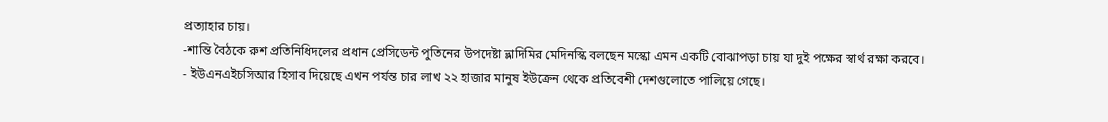প্রত্যাহার চায়।
-শান্তি বৈঠকে রুশ প্রতিনিধিদলের প্রধান প্রেসিডেন্ট পুতিনের উপদেষ্টা ভ্লাদিমির মেদিনস্কি বলছেন মস্কো এমন একটি বোঝাপড়া চায় যা দুই পক্ষের স্বার্থ রক্ষা করবে।
- ইউএনএইচসিআর হিসাব দিয়েছে এখন পর্যন্ত চার লাখ ২২ হাজার মানুষ ইউক্রেন থেকে প্রতিবেশী দেশগুলোতে পালিয়ে গেছে।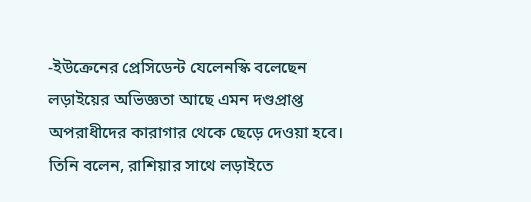-ইউক্রেনের প্রেসিডেন্ট যেলেনস্কি বলেছেন লড়াইয়ের অভিজ্ঞতা আছে এমন দণ্ডপ্রাপ্ত অপরাধীদের কারাগার থেকে ছেড়ে দেওয়া হবে। তিনি বলেন, রাশিয়ার সাথে লড়াইতে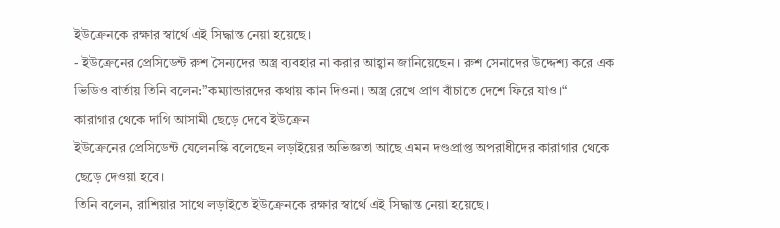ইউক্রেনকে রক্ষার স্বার্থে এই সিদ্ধান্ত নেয়া হয়েছে।
- ইউক্রেনের প্রেসিডেন্ট রুশ সৈন্যদের অস্ত্র ব্যবহার না করার আহ্বান জানিয়েছেন। রুশ সেনাদের উদ্দেশ্য করে এক ভিডিও বার্তায় তিনি বলেন:”কম্যান্ডারদের কথায় কান দিওনা। অস্ত্র রেখে প্রাণ বাঁচাতে দেশে ফিরে যাও।“
কারাগার থেকে দাগি আসামী ছেড়ে দেবে ইউক্রেন
ইউক্রেনের প্রেসিডেন্ট যেলেনস্কি বলেছেন লড়াইয়ের অভিজ্ঞতা আছে এমন দণ্ডপ্রাপ্ত অপরাধীদের কারাগার থেকে ছেড়ে দেওয়া হবে।
তিনি বলেন, রাশিয়ার সাথে লড়াইতে ইউক্রেনকে রক্ষার স্বার্থে এই সিদ্ধান্ত নেয়া হয়েছে।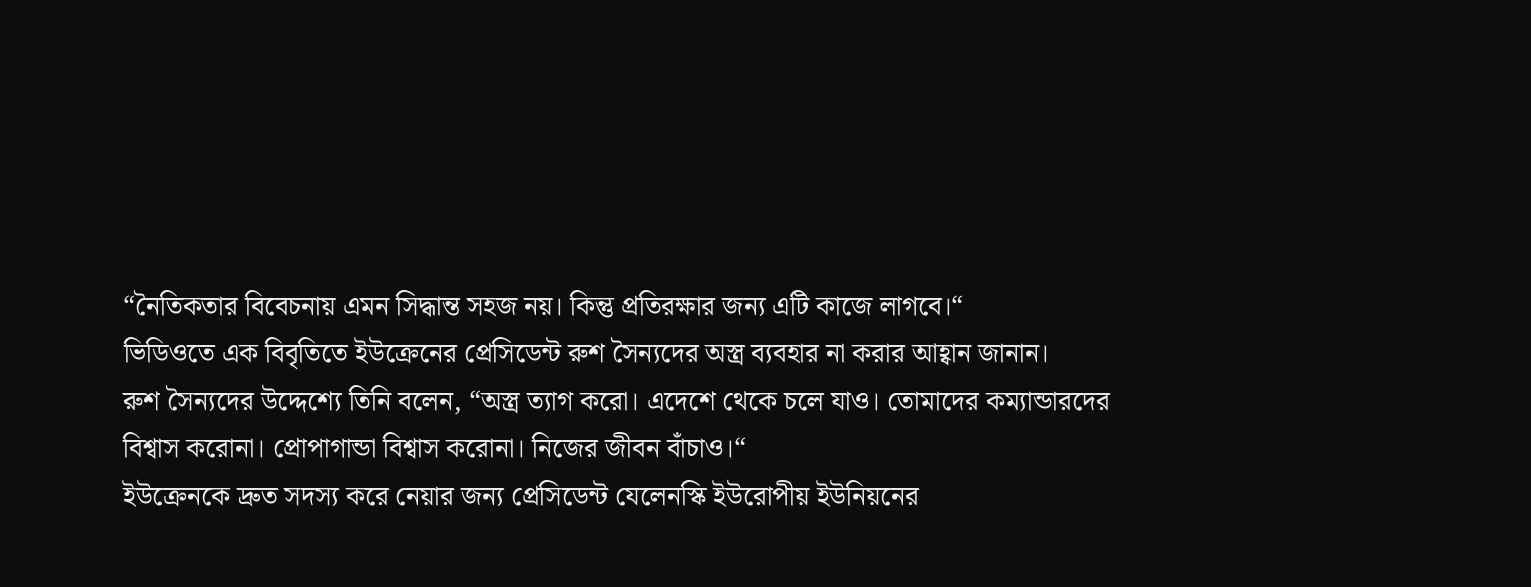“নৈতিকতার বিবেচনায় এমন সিদ্ধান্ত সহজ নয়। কিন্তু প্রতিরক্ষার জন্য এটি কাজে লাগবে।“
ভিডিওতে এক বিবৃতিতে ইউক্রেনের প্রেসিডেন্ট রুশ সৈন্যদের অস্ত্র ব্যবহার না করার আহ্বান জানান।
রুশ সৈন্যদের উদ্দেশ্যে তিনি বলেন, “অস্ত্র ত্যাগ করো। এদেশে থেকে চলে যাও। তোমাদের কম্যান্ডারদের বিশ্বাস করোনা। প্রোপাগান্ডা বিশ্বাস করোনা। নিজের জীবন বাঁচাও।“
ইউক্রেনকে দ্রুত সদস্য করে নেয়ার জন্য প্রেসিডেন্ট যেলেনস্কি ইউরোপীয় ইউনিয়নের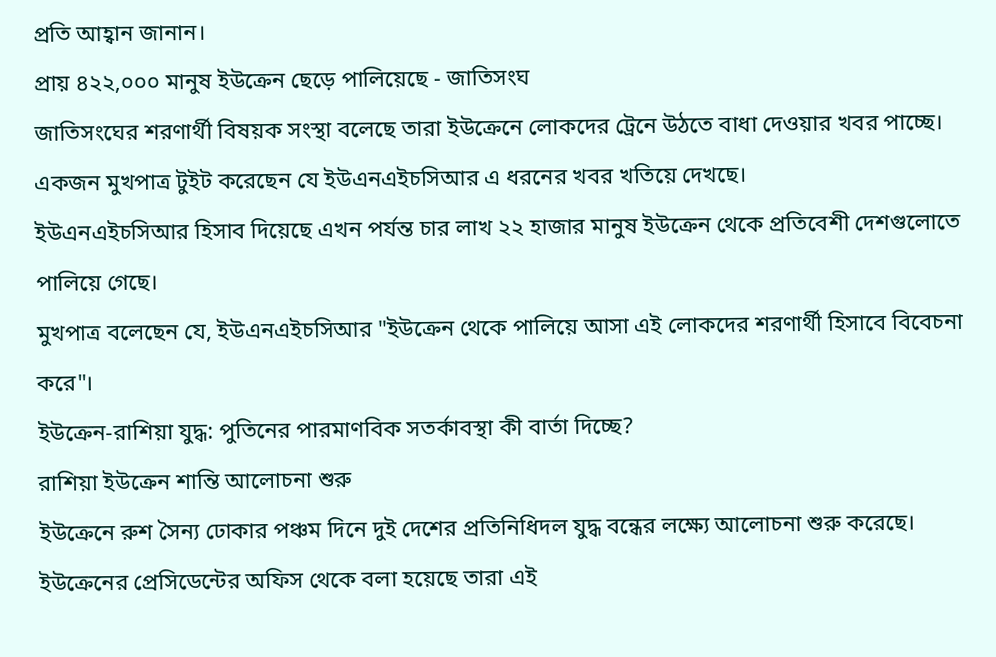প্রতি আহ্বান জানান।
প্রায় ৪২২,০০০ মানুষ ইউক্রেন ছেড়ে পালিয়েছে - জাতিসংঘ
জাতিসংঘের শরণার্থী বিষয়ক সংস্থা বলেছে তারা ইউক্রেনে লোকদের ট্রেনে উঠতে বাধা দেওয়ার খবর পাচ্ছে।
একজন মুখপাত্র টুইট করেছেন যে ইউএনএইচসিআর এ ধরনের খবর খতিয়ে দেখছে।
ইউএনএইচসিআর হিসাব দিয়েছে এখন পর্যন্ত চার লাখ ২২ হাজার মানুষ ইউক্রেন থেকে প্রতিবেশী দেশগুলোতে পালিয়ে গেছে।
মুখপাত্র বলেছেন যে, ইউএনএইচসিআর "ইউক্রেন থেকে পালিয়ে আসা এই লোকদের শরণার্থী হিসাবে বিবেচনা করে"।
ইউক্রেন-রাশিয়া যুদ্ধ: পুতিনের পারমাণবিক সতর্কাবস্থা কী বার্তা দিচ্ছে?
রাশিয়া ইউক্রেন শান্তি আলোচনা শুরু
ইউক্রেনে রুশ সৈন্য ঢোকার পঞ্চম দিনে দুই দেশের প্রতিনিধিদল যুদ্ধ বন্ধের লক্ষ্যে আলোচনা শুরু করেছে।
ইউক্রেনের প্রেসিডেন্টের অফিস থেকে বলা হয়েছে তারা এই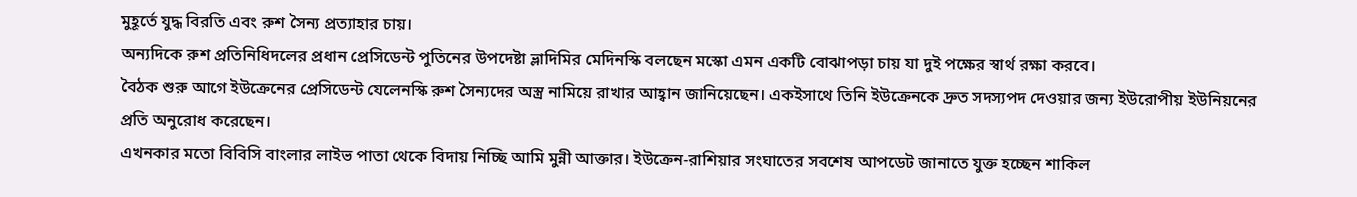মুহূর্তে যুদ্ধ বিরতি এবং রুশ সৈন্য প্রত্যাহার চায়।
অন্যদিকে রুশ প্রতিনিধিদলের প্রধান প্রেসিডেন্ট পুতিনের উপদেষ্টা ভ্লাদিমির মেদিনস্কি বলছেন মস্কো এমন একটি বোঝাপড়া চায় যা দুই পক্ষের স্বার্থ রক্ষা করবে।
বৈঠক শুরু আগে ইউক্রেনের প্রেসিডেন্ট যেলেনস্কি রুশ সৈন্যদের অস্ত্র নামিয়ে রাখার আহ্বান জানিয়েছেন। একইসাথে তিনি ইউক্রেনকে দ্রুত সদস্যপদ দেওয়ার জন্য ইউরোপীয় ইউনিয়নের প্রতি অনুরোধ করেছেন।
এখনকার মতো বিবিসি বাংলার লাইভ পাতা থেকে বিদায় নিচ্ছি আমি মুন্নী আক্তার। ইউক্রেন-রাশিয়ার সংঘাতের সবশেষ আপডেট জানাতে যুক্ত হচ্ছেন শাকিল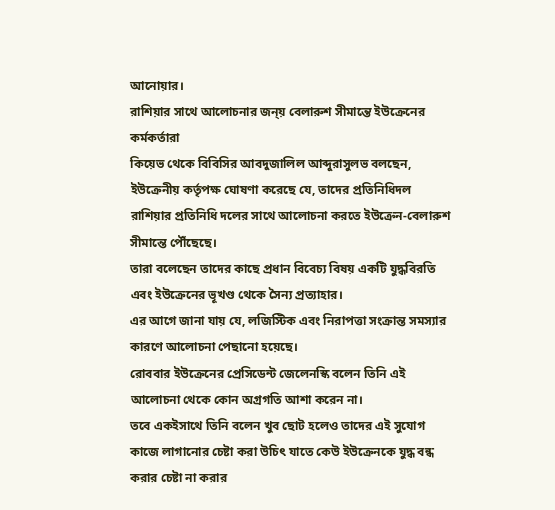আনোয়ার।
রাশিয়ার সাথে আলোচনার জন্য় বেলারুশ সীমান্তে ইউক্রেনের কর্মকর্তারা
কিয়েভ থেকে বিবিসির আবদুজালিল আব্দুরাসুলভ বলছেন, ইউক্রেনীয় কর্তৃপক্ষ ঘোষণা করেছে যে, তাদের প্রতিনিধিদল রাশিয়ার প্রতিনিধি দলের সাথে আলোচনা করতে ইউক্রেন-বেলারুশ সীমান্তে পৌঁছেছে।
তারা বলেছেন তাদের কাছে প্রধান বিবেচ্য বিষয় একটি যুদ্ধবিরতি এবং ইউক্রেনের ভূখণ্ড থেকে সৈন্য প্রত্যাহার।
এর আগে জানা যায় যে, লজিস্টিক এবং নিরাপত্তা সংক্রান্ত সমস্যার কারণে আলোচনা পেছানো হয়েছে।
রোববার ইউক্রেনের প্রেসিডেন্ট জেলেনস্কি বলেন তিনি এই আলোচনা থেকে কোন অগ্রগতি আশা করেন না।
তবে একইসাথে তিনি বলেন খুব ছোট হলেও তাদের এই সুযোগ কাজে লাগানোর চেষ্টা করা উচিৎ যাতে কেউ ইউক্রেনকে যুদ্ধ বন্ধ করার চেষ্টা না করার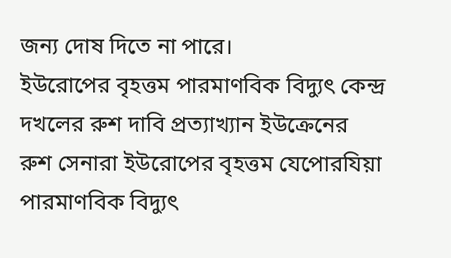জন্য দোষ দিতে না পারে।
ইউরোপের বৃহত্তম পারমাণবিক বিদ্যুৎ কেন্দ্র দখলের রুশ দাবি প্রত্যাখ্যান ইউক্রেনের
রুশ সেনারা ইউরোপের বৃহত্তম যেপোরযিয়া পারমাণবিক বিদ্যুৎ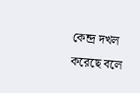কেন্দ্র দখল করেছে বলে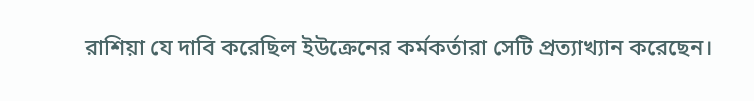রাশিয়া যে দাবি করেছিল ইউক্রেনের কর্মকর্তারা সেটি প্রত্যাখ্যান করেছেন।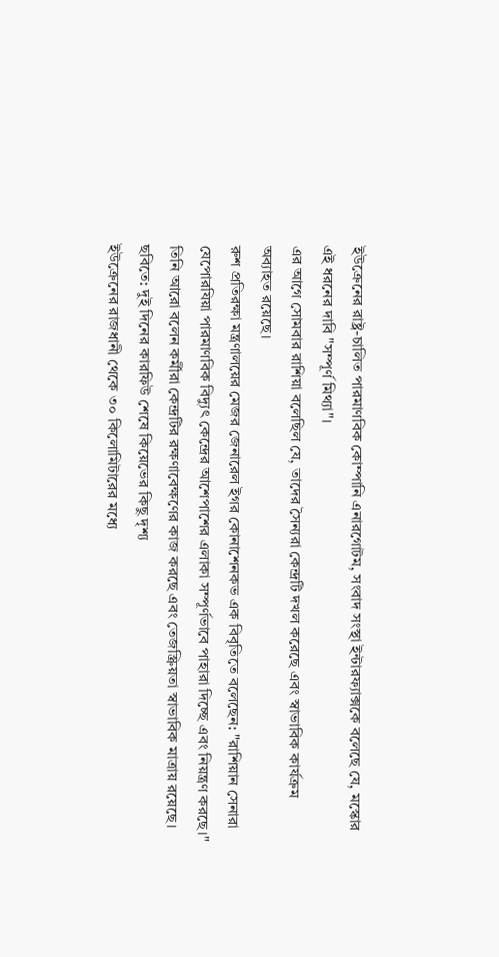ইউক্রেনের রাষ্ট্র-চালিত পারমাণবিক কোম্পানি এনারগোটম, সংবাদ সংস্থা ইন্টারফ্যাক্সকে বলেছে যে, মস্কোর এই ধরনের দাবি "সম্পূর্ণ মিথ্যা"।
এর আগে সোমবার রাশিয়া বলেছিল যে, তাদের সৈন্যরা কেন্দ্রটি দখল করেছে এবং স্বাভাবিক কার্যক্রম অব্যাহত রয়েছে।
রুশ প্রতিরক্ষা মন্ত্রণালয়ের মেজর জেনারেল ইগর কোনাশেনকভ এক বিবৃতিতে বলেছেন: "রাশিয়ান সেনারা যেপোরযিয়া পারমাণবিক বিদ্যুৎ কেন্দ্রের আশেপাশের এলাকা সম্পূর্ণভাবে পাহারা দিচ্ছে এবং নিয়ন্ত্রণ করছে।"
তিনি আরো বলেন কর্মীরা কেন্দ্রটির রক্ষণাবেক্ষণের কাজ করছে এবং তেজস্ক্রিয়তা স্বাভাবিক মাত্রায় রয়েছে।
ছবিতে: দুই দিনের কারফিউ শেষে কিয়েভের কিছু দৃশ্য
ইউক্রেনের রাজধানী থেকে ৩০ কিলোমিটারের মধ্যে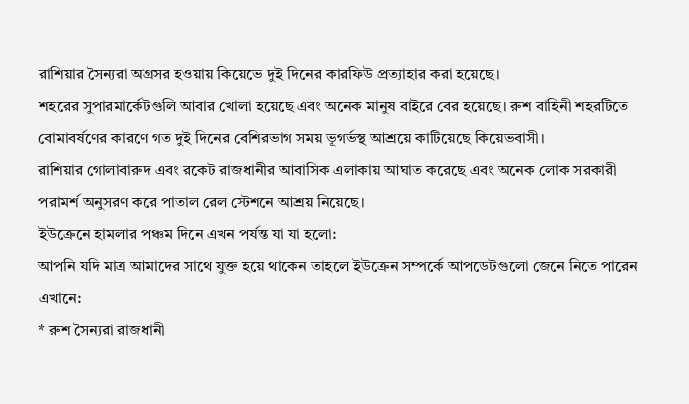রাশিয়ার সৈন্যরা অগ্রসর হওয়ায় কিয়েভে দুই দিনের কারফিউ প্রত্যাহার করা হয়েছে।
শহরের সুপারমার্কেটগুলি আবার খোলা হয়েছে এবং অনেক মানুষ বাইরে বের হয়েছে। রুশ বাহিনী শহরটিতে বোমাবর্ষণের কারণে গত দুই দিনের বেশিরভাগ সময় ভূগর্ভস্থ আশ্রয়ে কাটিয়েছে কিয়েভবাসী।
রাশিয়ার গোলাবারুদ এবং রকেট রাজধানীর আবাসিক এলাকায় আঘাত করেছে এবং অনেক লোক সরকারী পরামর্শ অনুসরণ করে পাতাল রেল স্টেশনে আশ্রয় নিয়েছে।
ইউক্রেনে হামলার পঞ্চম দিনে এখন পর্যন্ত যা যা হলো:
আপনি যদি মাত্র আমাদের সাথে যুক্ত হয়ে থাকেন তাহলে ইউক্রেন সম্পর্কে আপডেটগুলো জেনে নিতে পারেন এখানে:
* রুশ সৈন্যরা রাজধানী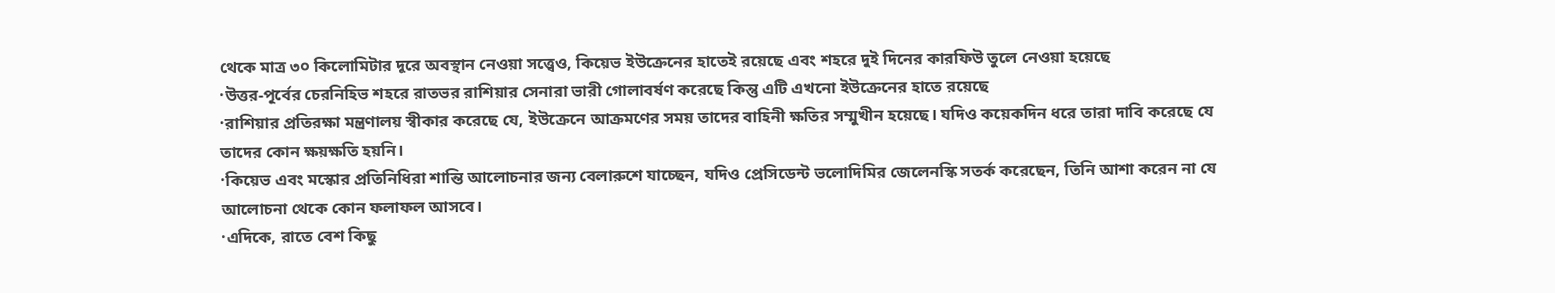থেকে মাত্র ৩০ কিলোমিটার দূরে অবস্থান নেওয়া সত্ত্বেও, কিয়েভ ইউক্রেনের হাতেই রয়েছে এবং শহরে দুই দিনের কারফিউ তুলে নেওয়া হয়েছে
·উত্তর-পূর্বের চেরনিহিভ শহরে রাতভর রাশিয়ার সেনারা ভারী গোলাবর্ষণ করেছে কিন্তু এটি এখনো ইউক্রেনের হাতে রয়েছে
·রাশিয়ার প্রতিরক্ষা মন্ত্রণালয় স্বীকার করেছে যে, ইউক্রেনে আক্রমণের সময় তাদের বাহিনী ক্ষতির সম্মুখীন হয়েছে। যদিও কয়েকদিন ধরে তারা দাবি করেছে যে তাদের কোন ক্ষয়ক্ষতি হয়নি।
·কিয়েভ এবং মস্কোর প্রতিনিধিরা শান্তি আলোচনার জন্য বেলারুশে যাচ্ছেন, যদিও প্রেসিডেন্ট ভলোদিমির জেলেনস্কি সতর্ক করেছেন, তিনি আশা করেন না যে আলোচনা থেকে কোন ফলাফল আসবে।
·এদিকে, রাতে বেশ কিছু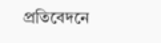প্রতিবেদনে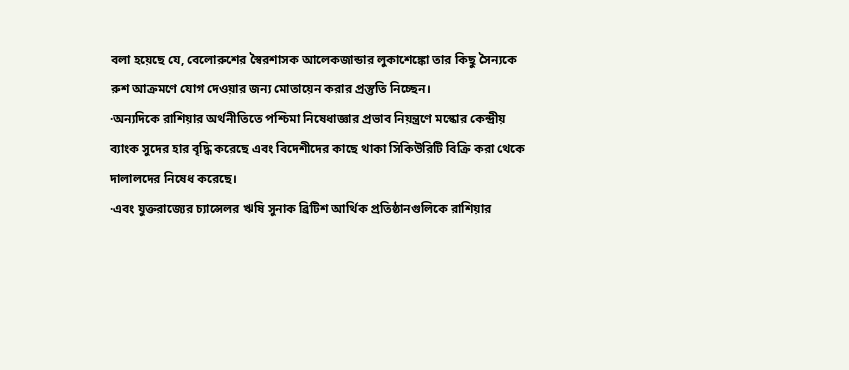বলা হয়েছে যে, বেলোরুশের স্বৈরশাসক আলেকজান্ডার লুকাশেঙ্কো তার কিছু সৈন্যকে রুশ আক্রমণে যোগ দেওয়ার জন্য মোতায়েন করার প্রস্তুতি নিচ্ছেন।
·অন্যদিকে রাশিয়ার অর্থনীতিতে পশ্চিমা নিষেধাজ্ঞার প্রভাব নিয়ন্ত্রণে মস্কোর কেন্দ্রীয় ব্যাংক সুদের হার বৃদ্ধি করেছে এবং বিদেশীদের কাছে থাকা সিকিউরিটি বিক্রি করা থেকে দালালদের নিষেধ করেছে।
·এবং যুক্তরাজ্যের চ্যান্সেলর ঋষি সুনাক ব্রিটিশ আর্থিক প্রতিষ্ঠানগুলিকে রাশিয়ার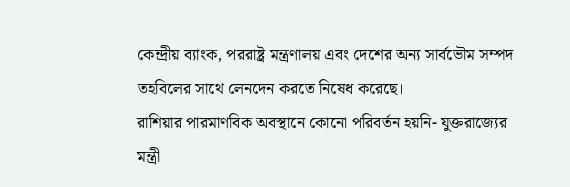কেন্দ্রীয় ব্যাংক, পররাষ্ট্র মন্ত্রণালয় এবং দেশের অন্য সার্বভৌম সম্পদ তহবিলের সাথে লেনদেন করতে নিষেধ করেছে।
রাশিয়ার পারমাণবিক অবস্থানে কোনো পরিবর্তন হয়নি- যুক্তরাজ্যের মন্ত্রী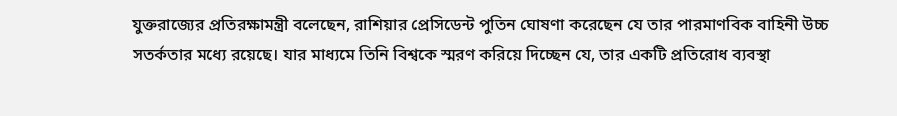যুক্তরাজ্যের প্রতিরক্ষামন্ত্রী বলেছেন, রাশিয়ার প্রেসিডেন্ট পুতিন ঘোষণা করেছেন যে তার পারমাণবিক বাহিনী উচ্চ সতর্কতার মধ্যে রয়েছে। যার মাধ্যমে তিনি বিশ্বকে স্মরণ করিয়ে দিচ্ছেন যে, তার একটি প্রতিরোধ ব্যবস্থা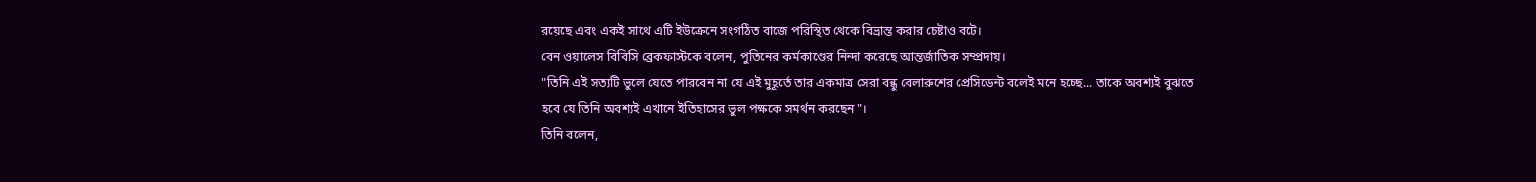রয়েছে এবং একই সাথে এটি ইউক্রেনে সংগঠিত বাজে পরিস্থিত থেকে বিভ্রান্ত করার চেষ্টাও বটে।
বেন ওয়ালেস বিবিসি ব্রেকফাস্টকে বলেন, পুতিনের কর্মকাণ্ডের নিন্দা করেছে আন্তর্জাতিক সম্প্রদায়।
"তিনি এই সত্যটি ভুলে যেতে পারবেন না যে এই মুহূর্তে তার একমাত্র সেরা বন্ধু বেলারুশের প্রেসিডেন্ট বলেই মনে হচ্ছে... তাকে অবশ্যই বুঝতে হবে যে তিনি অবশ্যই এখানে ইতিহাসের ভুল পক্ষকে সমর্থন করছেন"।
তিনি বলেন,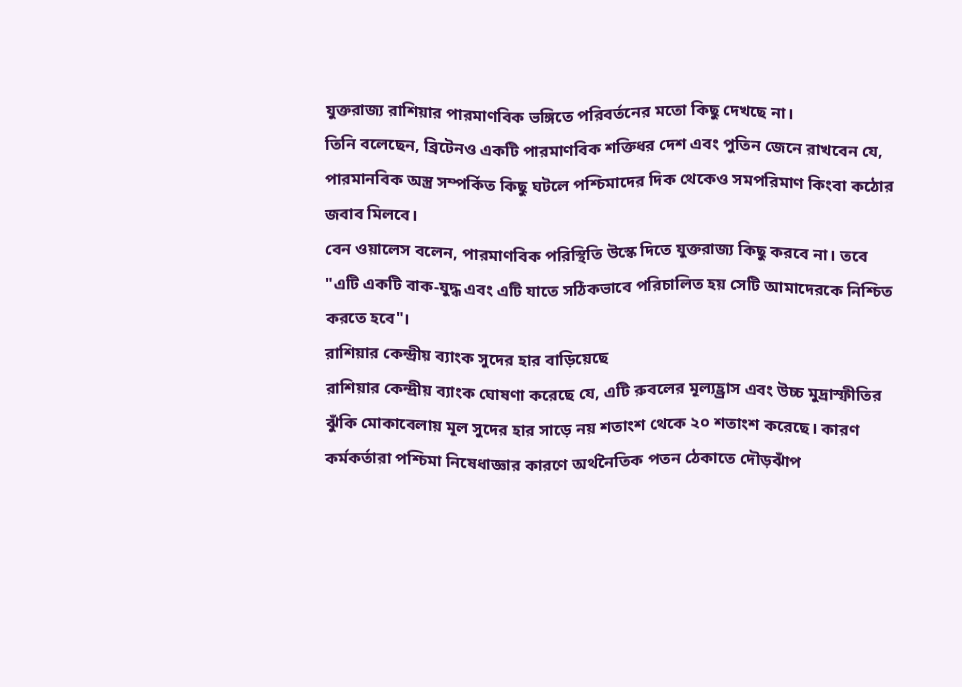যুক্তরাজ্য রাশিয়ার পারমাণবিক ভঙ্গিতে পরিবর্তনের মতো কিছু দেখছে না।
তিনি বলেছেন, ব্রিটেনও একটি পারমাণবিক শক্তিধর দেশ এবং পুতিন জেনে রাখবেন যে, পারমানবিক অস্ত্র সম্পর্কিত কিছু ঘটলে পশ্চিমাদের দিক থেকেও সমপরিমাণ কিংবা কঠোর জবাব মিলবে।
বেন ওয়ালেস বলেন, পারমাণবিক পরিস্থিতি উস্কে দিতে যুক্তরাজ্য কিছু করবে না। তবে "এটি একটি বাক-যুদ্ধ এবং এটি যাতে সঠিকভাবে পরিচালিত হয় সেটি আমাদেরকে নিশ্চিত করতে হবে"।
রাশিয়ার কেন্দ্রীয় ব্যাংক সুদের হার বাড়িয়েছে
রাশিয়ার কেন্দ্রীয় ব্যাংক ঘোষণা করেছে যে, এটি রুবলের মূল্যহ্র্রাস এবং উচ্চ মুদ্রাস্ফীতির ঝুঁকি মোকাবেলায় মূল সুদের হার সাড়ে নয় শতাংশ থেকে ২০ শতাংশ করেছে। কারণ কর্মকর্তারা পশ্চিমা নিষেধাজ্ঞার কারণে অর্থনৈতিক পতন ঠেকাতে দৌড়ঝাঁপ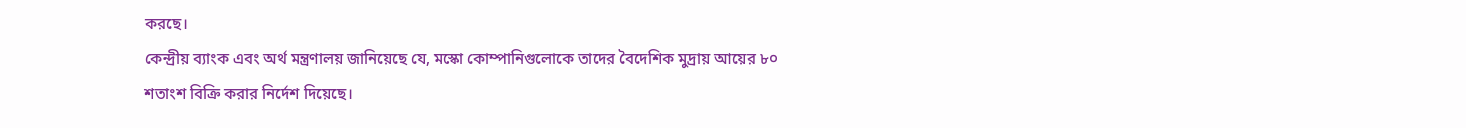করছে।
কেন্দ্রীয় ব্যাংক এবং অর্থ মন্ত্রণালয় জানিয়েছে যে, মস্কো কোম্পানিগুলোকে তাদের বৈদেশিক মুদ্রায় আয়ের ৮০ শতাংশ বিক্রি করার নির্দেশ দিয়েছে।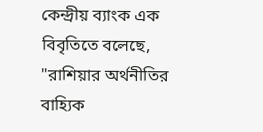কেন্দ্রীয় ব্যাংক এক বিবৃতিতে বলেছে, "রাশিয়ার অর্থনীতির বাহ্যিক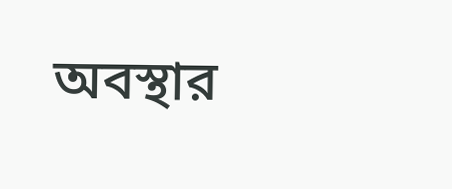অবস্থার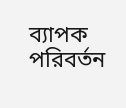ব্যাপক পরিবর্তন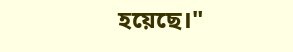হয়েছে।"